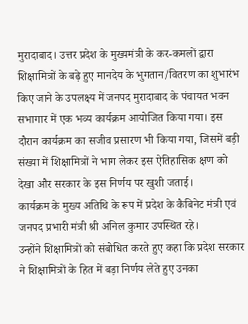मुरादाबाद। उत्तर प्रदेश के मुख्यमंत्री के कर-कमलों द्वारा शिक्षामित्रों के बढ़े हुए मानदेय के भुगतान/वितरण का शुभारंभ किए जाने के उपलक्ष्य में जनपद मुरादाबाद के पंचायत भवन सभागार में एक भव्य कार्यक्रम आयोजित किया गया। इस दौरान कार्यक्रम का सजीव प्रसारण भी किया गया, जिसमें बड़ी संख्या में शिक्षामित्रों ने भाग लेकर इस ऐतिहासिक क्षण को देखा और सरकार के इस निर्णय पर खुशी जताई।
कार्यक्रम के मुख्य अतिथि के रूप में प्रदेश के कैबिनेट मंत्री एवं जनपद प्रभारी मंत्री श्री अनिल कुमार उपस्थित रहे।
उन्होंने शिक्षामित्रों को संबोधित करते हुए कहा कि प्रदेश सरकार ने शिक्षामित्रों के हित में बड़ा निर्णय लेते हुए उनका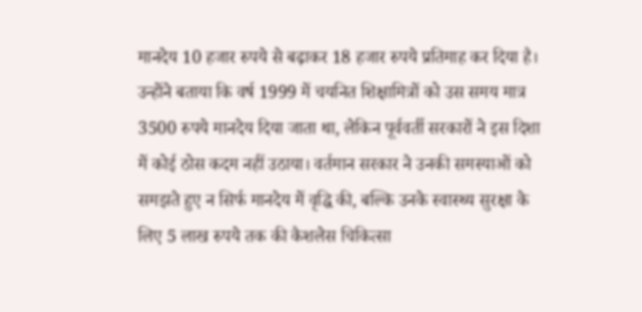मानदेय 10 हजार रुपये से बढ़ाकर 18 हजार रुपये प्रतिमाह कर दिया है। उन्होंने बताया कि वर्ष 1999 में चयनित शिक्षामित्रों को उस समय मात्र 3500 रुपये मानदेय दिया जाता था, लेकिन पूर्ववर्ती सरकारों ने इस दिशा में कोई ठोस कदम नहीं उठाया। वर्तमान सरकार ने उनकी समस्याओं को समझते हुए न सिर्फ मानदेय में वृद्धि की, बल्कि उनके स्वास्थ्य सुरक्षा के लिए 5 लाख रुपये तक की कैशलेस चिकित्सा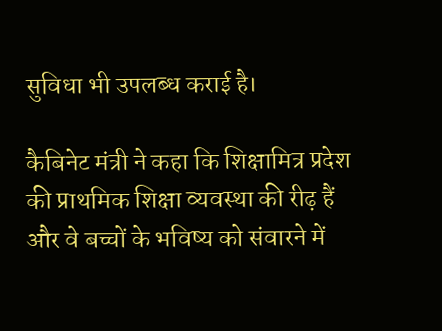सुविधा भी उपलब्ध कराई है।

कैबिनेट मंत्री ने कहा कि शिक्षामित्र प्रदेश की प्राथमिक शिक्षा व्यवस्था की रीढ़ हैं और वे बच्चों के भविष्य को संवारने में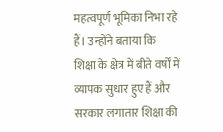महत्वपूर्ण भूमिका निभा रहे हैं। उन्होंने बताया कि शिक्षा के क्षेत्र में बीते वर्षों में व्यापक सुधार हुए हैं और सरकार लगातार शिक्षा की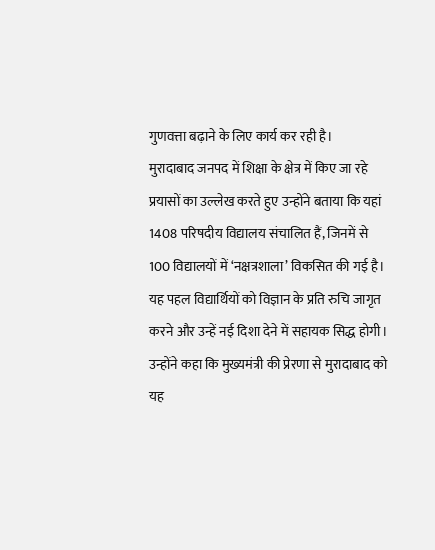गुणवत्ता बढ़ाने के लिए कार्य कर रही है।
मुरादाबाद जनपद में शिक्षा के क्षेत्र में किए जा रहे प्रयासों का उल्लेख करते हुए उन्होंने बताया कि यहां 1408 परिषदीय विद्यालय संचालित हैं, जिनमें से 100 विद्यालयों में ‘नक्षत्रशाला’ विकसित की गई है। यह पहल विद्यार्थियों को विज्ञान के प्रति रुचि जागृत करने और उन्हें नई दिशा देने में सहायक सिद्ध होगी। उन्होंने कहा कि मुख्यमंत्री की प्रेरणा से मुरादाबाद को यह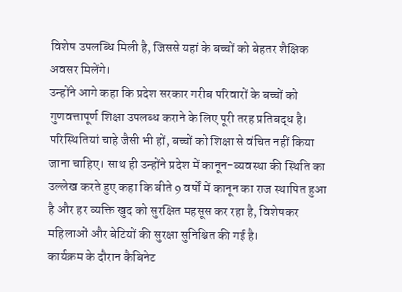विशेष उपलब्धि मिली है, जिससे यहां के बच्चों को बेहतर शैक्षिक अवसर मिलेंगे।
उन्होंने आगे कहा कि प्रदेश सरकार गरीब परिवारों के बच्चों को गुणवत्तापूर्ण शिक्षा उपलब्ध कराने के लिए पूरी तरह प्रतिबद्ध है। परिस्थितियां चाहे जैसी भी हों, बच्चों को शिक्षा से वंचित नहीं किया जाना चाहिए। साथ ही उन्होंने प्रदेश में कानून-व्यवस्था की स्थिति का उल्लेख करते हुए कहा कि बीते 9 वर्षों में कानून का राज स्थापित हुआ है और हर व्यक्ति खुद को सुरक्षित महसूस कर रहा है, विशेषकर महिलाओं और बेटियों की सुरक्षा सुनिश्चित की गई है।
कार्यक्रम के दौरान कैबिनेट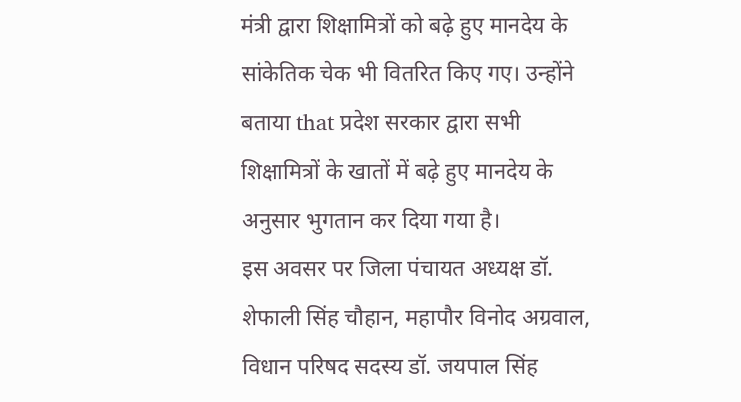मंत्री द्वारा शिक्षामित्रों को बढ़े हुए मानदेय के सांकेतिक चेक भी वितरित किए गए। उन्होंने बताया that प्रदेश सरकार द्वारा सभी शिक्षामित्रों के खातों में बढ़े हुए मानदेय के अनुसार भुगतान कर दिया गया है।
इस अवसर पर जिला पंचायत अध्यक्ष डॉ. शेफाली सिंह चौहान, महापौर विनोद अग्रवाल, विधान परिषद सदस्य डॉ. जयपाल सिंह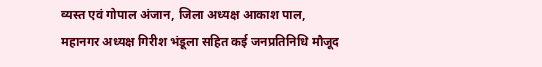व्यस्त एवं गोपाल अंजान, जिला अध्यक्ष आकाश पाल, महानगर अध्यक्ष गिरीश भंडूला सहित कई जनप्रतिनिधि मौजूद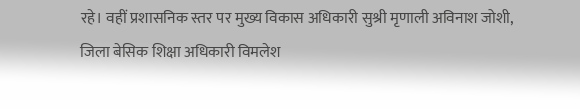रहे। वहीं प्रशासनिक स्तर पर मुख्य विकास अधिकारी सुश्री मृणाली अविनाश जोशी, जिला बेसिक शिक्षा अधिकारी विमलेश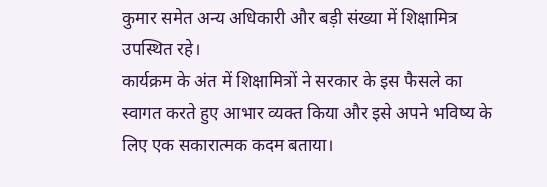कुमार समेत अन्य अधिकारी और बड़ी संख्या में शिक्षामित्र उपस्थित रहे।
कार्यक्रम के अंत में शिक्षामित्रों ने सरकार के इस फैसले का स्वागत करते हुए आभार व्यक्त किया और इसे अपने भविष्य के लिए एक सकारात्मक कदम बताया।